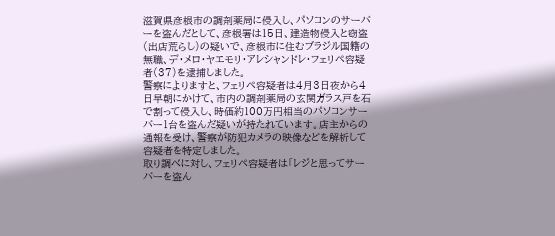滋賀県彦根市の調剤薬局に侵入し、パソコンのサーバーを盗んだとして、彦根署は15日、建造物侵入と窃盗(出店荒らし)の疑いで、彦根市に住むブラジル国籍の無職、デ・メロ・ヤエモリ・アレシャンドレ・フェリペ容疑者(37)を逮捕しました。
警察によりますと、フェリペ容疑者は4月3日夜から4日早朝にかけて、市内の調剤薬局の玄関ガラス戸を石で割って侵入し、時価約100万円相当のパソコンサーバー1台を盗んだ疑いが持たれています。店主からの通報を受け、警察が防犯カメラの映像などを解析して容疑者を特定しました。
取り調べに対し、フェリペ容疑者は「レジと思ってサーバーを盗ん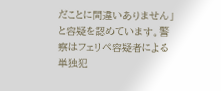だことに間違いありません」と容疑を認めています。警察はフェリペ容疑者による単独犯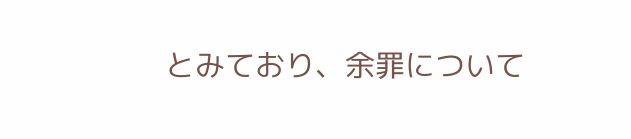とみており、余罪について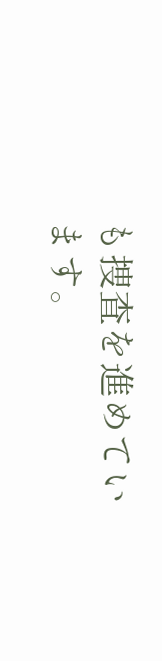も捜査を進めています。